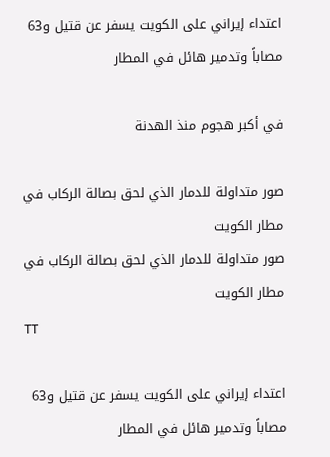اعتداء إيراني على الكويت يسفر عن قتيل و63 مصاباً وتدمير هائل في المطار

في أكبر هجوم منذ الهدنة

صور متداولة للدمار الذي لحق بصالة الركاب في مطار الكويت
صور متداولة للدمار الذي لحق بصالة الركاب في مطار الكويت
TT

اعتداء إيراني على الكويت يسفر عن قتيل و63 مصاباً وتدمير هائل في المطار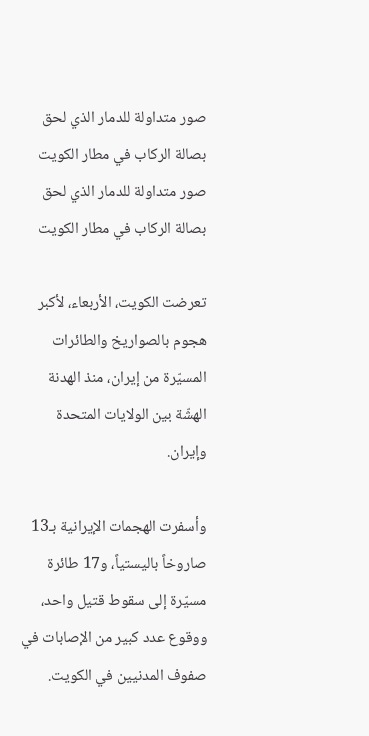صور متداولة للدمار الذي لحق بصالة الركاب في مطار الكويت
صور متداولة للدمار الذي لحق بصالة الركاب في مطار الكويت

تعرضت الكويت، الأربعاء، لأكبر هجوم بالصواريخ والطائرات المسيّرة من إيران، منذ الهدنة الهشّة بين الولايات المتحدة وإيران.

وأسفرت الهجمات الإيرانية بـ13 صاروخاً باليستياً، و17 طائرة مسيّرة إلى سقوط قتيل واحد، ووقوع عدد كبير من الإصابات في صفوف المدنيين في الكويت.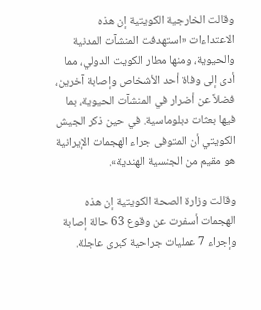وقالت الخارجية الكويتية إن هذه الاعتداءات «استهدفت المنشآت المدنية والحيوية، ومنها مطار الكويت الدولي، مما أدى إلى وفاة أحد الأشخاص وإصابة آخرين، فضلاً عن أضرار في المنشآت الحيوية، بما فيها بعثات دبلوماسية. في حين ذكر الجيش الكويتي أن المتوفى جراء الهجمات الإيرانية هو مقيم من الجنسية الهندية».

وقالت وزارة الصحة الكويتية إن هذه الهجمات أسفرت عن وقوع 63 حالة إصابة وإجراء 7 عمليات جراحية كبرى عاجلة.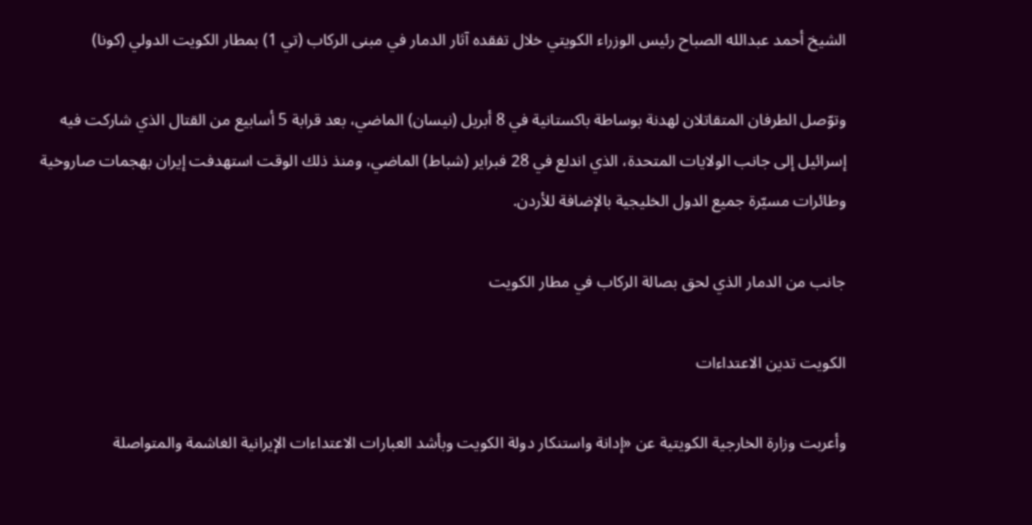الشيخ أحمد عبدالله الصباح رئيس الوزراء الكويتي خلال تفقده آثار الدمار في مبنى الركاب (تي 1) بمطار الكويت الدولي (كونا)

وتوّصل الطرفان المتقاتلان لهدنة بوساطة باكستانية في 8 أبريل (نيسان) الماضي، بعد قرابة 5 أسابيع من القتال الذي شاركت فيه إسرائيل إلى جانب الولايات المتحدة، الذي اندلع في 28 فبراير (شباط) الماضي، ومنذ ذلك الوقت استهدفت إيران بهجمات صاروخية وطائرات مسيّرة جميع الدول الخليجية بالإضافة للأردن.

جانب من الدمار الذي لحق بصالة الركاب في مطار الكويت

الكويت تدين الاعتداءات

وأعربت وزارة الخارجية الكويتية عن «إدانة واستنكار دولة الكويت وبأشد العبارات الاعتداءات الإيرانية الغاشمة والمتواصلة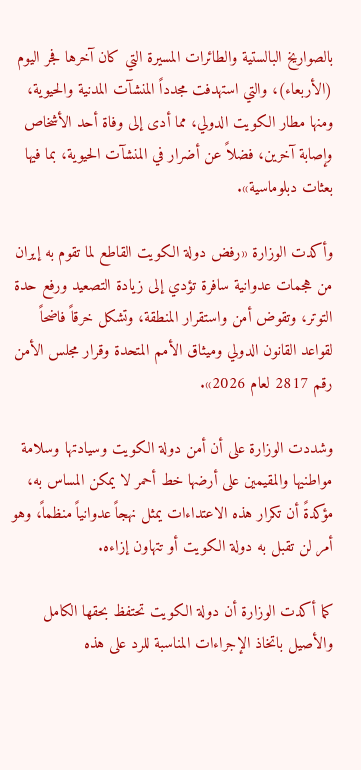بالصواريخ البالستية والطائرات المسيرة التي كان آخرها فجر اليوم (الأربعاء)، والتي استهدفت مجدداً المنشآت المدنية والحيوية، ومنها مطار الكويت الدولي، مما أدى إلى وفاة أحد الأشخاص وإصابة آخرين، فضلاً عن أضرار في المنشآت الحيوية، بما فيها بعثات دبلوماسية».

وأكدت الوزارة «رفض دولة الكويت القاطع لما تقوم به إيران من هجمات عدوانية سافرة تؤدي إلى زيادة التصعيد ورفع حدة التوتر، وتقوض أمن واستقرار المنطقة، وتشكل خرقاً فاضحاً لقواعد القانون الدولي وميثاق الأمم المتحدة وقرار مجلس الأمن رقم 2817 لعام 2026».

وشددت الوزارة على أن أمن دولة الكويت وسيادتها وسلامة مواطنيها والمقيمين على أرضها خط أحمر لا يمكن المساس به، مؤكدةً أن تكرار هذه الاعتداءات يمثل نهجاً عدوانياً منظماً، وهو أمر لن تقبل به دولة الكويت أو تتهاون إزاءه.

كما أكدت الوزارة أن دولة الكويت تحتفظ بحقها الكامل والأصيل باتخاذ الإجراءات المناسبة للرد على هذه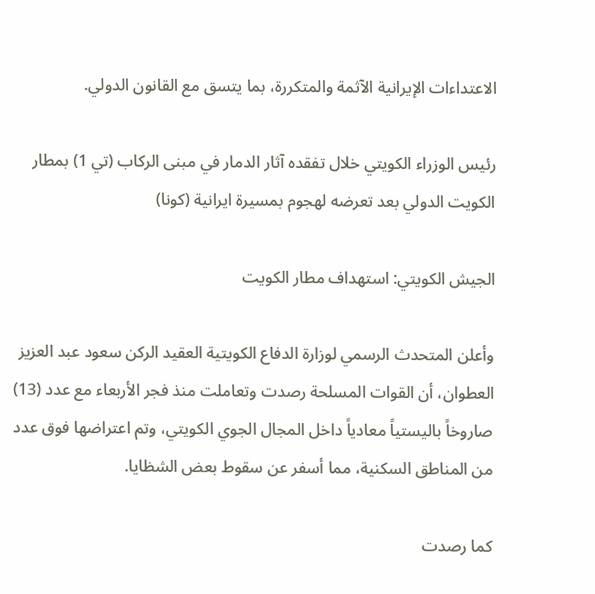الاعتداءات الإيرانية الآثمة والمتكررة، بما يتسق مع القانون الدولي.

رئيس الوزراء الكويتي خلال تفقده آثار الدمار في مبنى الركاب (تي 1) بمطار الكويت الدولي بعد تعرضه لهجوم بمسيرة ايرانية (كونا)

الجيش الكويتي: استهداف مطار الكويت

وأعلن المتحدث الرسمي لوزارة الدفاع الكويتية العقيد الركن سعود عبد العزيز العطوان، أن القوات المسلحة رصدت وتعاملت منذ فجر الأربعاء مع عدد (13) صاروخاً باليستياً معادياً داخل المجال الجوي الكويتي، وتم اعتراضها فوق عدد من المناطق السكنية، مما أسفر عن سقوط بعض الشظايا.

كما رصدت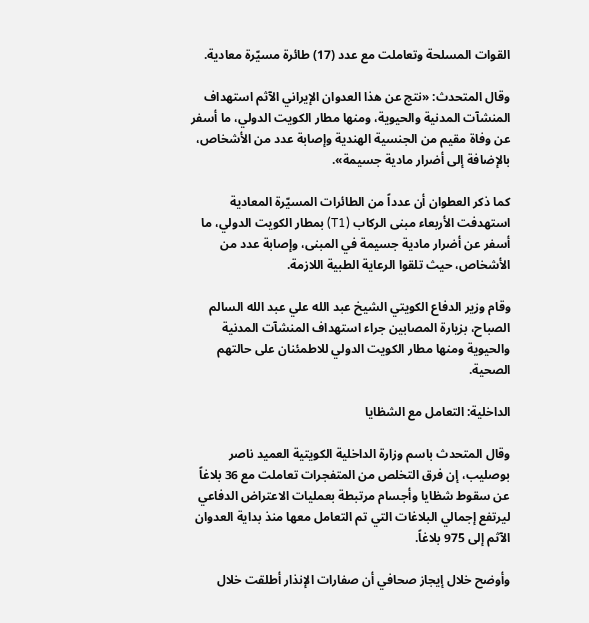القوات المسلحة وتعاملت مع عدد (17) طائرة مسيّرة معادية.

وقال المتحدث: «نتج عن هذا العدوان الإيراني الآثم استهداف المنشآت المدنية والحيوية، ومنها مطار الكويت الدولي، ما أسفر عن وفاة مقيم من الجنسية الهندية وإصابة عدد من الأشخاص، بالإضافة إلى أضرار مادية جسيمة».

كما ذكر العطوان أن عدداً من الطائرات المسيّرة المعادية استهدفت الأربعاء مبنى الركاب (T1) بمطار الكويت الدولي، ما أسفر عن أضرار مادية جسيمة في المبنى، وإصابة عدد من الأشخاص، حيث تلقوا الرعاية الطبية اللازمة.

وقام وزير الدفاع الكويتي الشيخ عبد الله علي عبد الله السالم الصباح، بزيارة المصابين جراء استهداف المنشآت المدنية والحيوية ومنها مطار الكويت الدولي للاطمئنان على حالتهم الصحية.

الداخلية: التعامل مع الشظايا

وقال المتحدث باسم وزارة الداخلية الكويتية العميد ناصر بوصليب، إن فرق التخلص من المتفجرات تعاملت مع 36 بلاغاً عن سقوط شظايا وأجسام مرتبطة بعمليات الاعتراض الدفاعي ليرتفع إجمالي البلاغات التي تم التعامل معها منذ بداية العدوان الآثم إلى 975 بلاغاً.

وأوضح خلال إيجاز صحافي أن صفارات الإنذار أطلقت خلال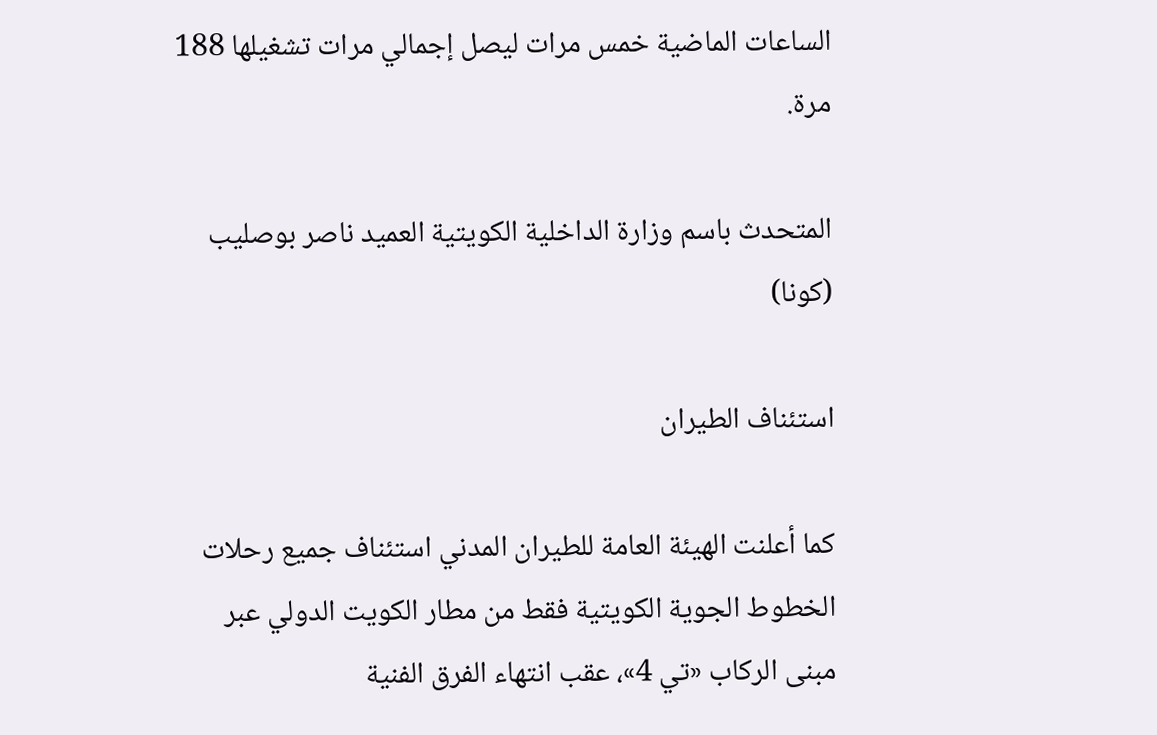الساعات الماضية خمس مرات ليصل إجمالي مرات تشغيلها 188 مرة.

المتحدث باسم وزارة الداخلية الكويتية العميد ناصر بوصليب (كونا)

استئناف الطيران

كما أعلنت الهيئة العامة للطيران المدني استئناف جميع رحلات الخطوط الجوية الكويتية فقط من مطار الكويت الدولي عبر مبنى الركاب «تي 4»، عقب انتهاء الفرق الفنية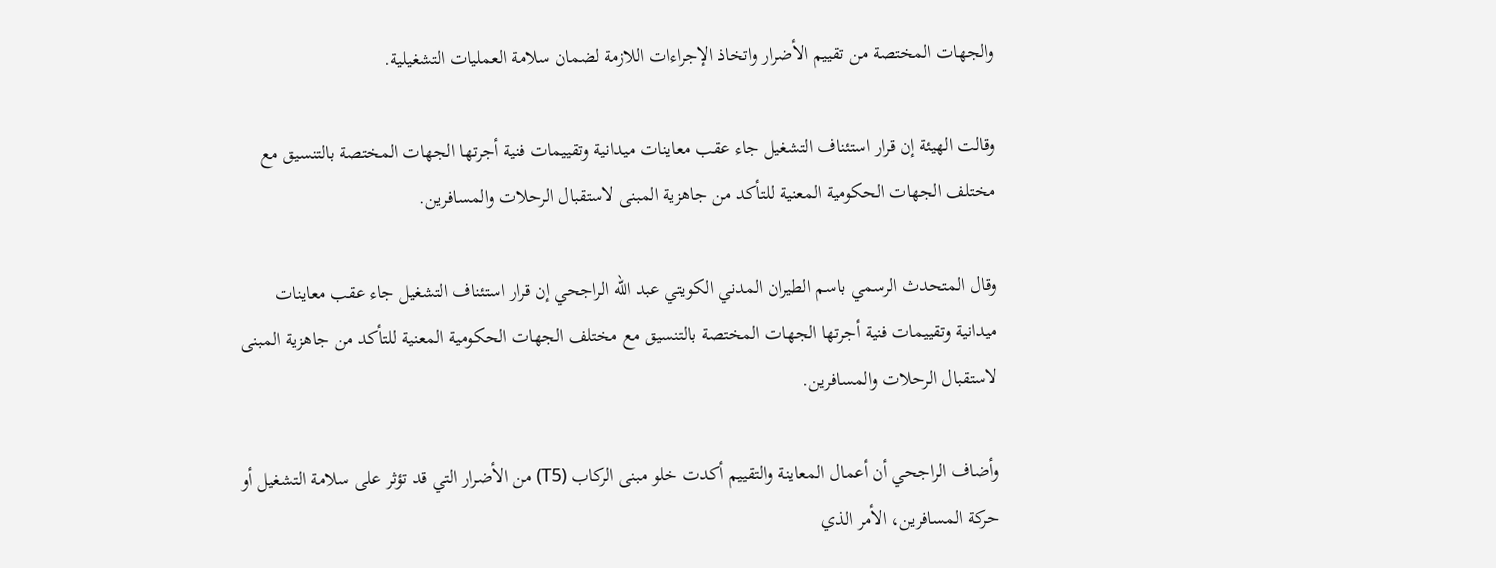والجهات المختصة من تقييم الأضرار واتخاذ الإجراءات اللازمة لضمان سلامة العمليات التشغيلية.

وقالت الهيئة إن قرار استئناف التشغيل جاء عقب معاينات ميدانية وتقييمات فنية أجرتها الجهات المختصة بالتنسيق مع مختلف الجهات الحكومية المعنية للتأكد من جاهزية المبنى لاستقبال الرحلات والمسافرين.

وقال المتحدث الرسمي باسم الطيران المدني الكويتي عبد الله الراجحي إن قرار استئناف التشغيل جاء عقب معاينات ميدانية وتقييمات فنية أجرتها الجهات المختصة بالتنسيق مع مختلف الجهات الحكومية المعنية للتأكد من جاهزية المبنى لاستقبال الرحلات والمسافرين.

وأضاف الراجحي أن أعمال المعاينة والتقييم أكدت خلو مبنى الركاب (T5) من الأضرار التي قد تؤثر على سلامة التشغيل أو حركة المسافرين، الأمر الذي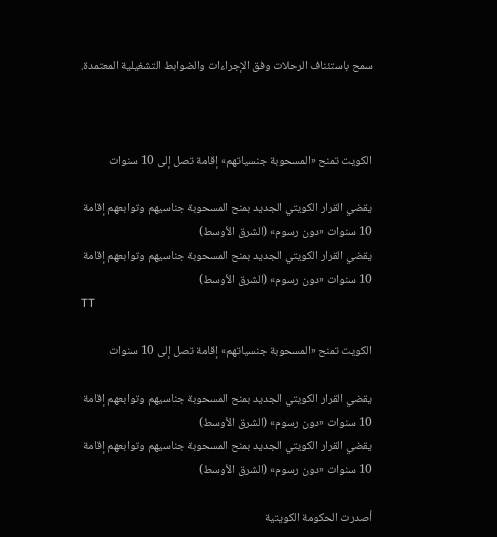سمح باستئناف الرحلات وفق الإجراءات والضوابط التشغيلية المعتمدة.



الكويت تمنح «المسحوبة جنسياتهم» إقامة تصل إلى 10 سنوات

يقضي القرار الكويتي الجديد بمنح المسحوبة جناسيهم وتوابعهم إقامة 10 سنوات «دون رسوم» (الشرق الأوسط)
يقضي القرار الكويتي الجديد بمنح المسحوبة جناسيهم وتوابعهم إقامة 10 سنوات «دون رسوم» (الشرق الأوسط)
TT

الكويت تمنح «المسحوبة جنسياتهم» إقامة تصل إلى 10 سنوات

يقضي القرار الكويتي الجديد بمنح المسحوبة جناسيهم وتوابعهم إقامة 10 سنوات «دون رسوم» (الشرق الأوسط)
يقضي القرار الكويتي الجديد بمنح المسحوبة جناسيهم وتوابعهم إقامة 10 سنوات «دون رسوم» (الشرق الأوسط)

أصدرت الحكومة الكويتية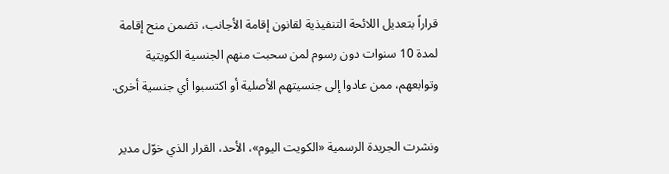قراراً بتعديل اللائحة التنفيذية لقانون إقامة الأجانب، تضمن منح إقامة لمدة 10 سنوات دون رسوم لمن سحبت منهم الجنسية الكويتية وتوابعهم، ممن عادوا إلى جنسيتهم الأصلية أو اكتسبوا أي جنسية أخرى.

ونشرت الجريدة الرسمية «الكويت اليوم»، الأحد، القرار الذي خوّل مدير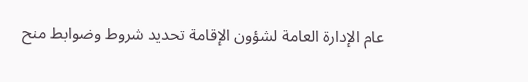عام الإدارة العامة لشؤون الإقامة تحديد شروط وضوابط منح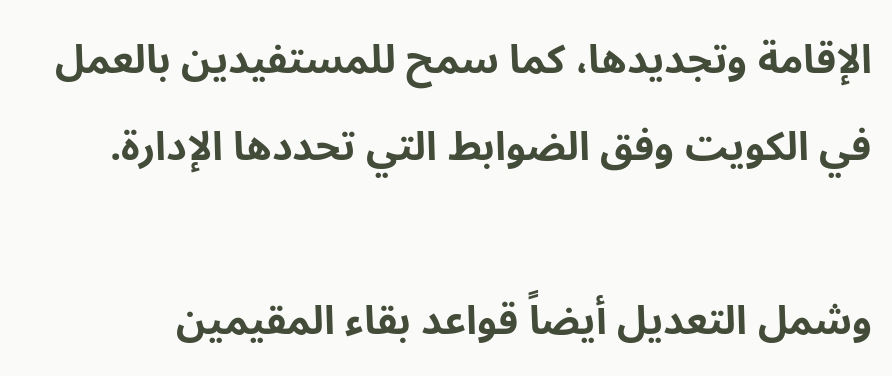الإقامة وتجديدها، كما سمح للمستفيدين بالعمل في الكويت وفق الضوابط التي تحددها الإدارة.

وشمل التعديل أيضاً قواعد بقاء المقيمين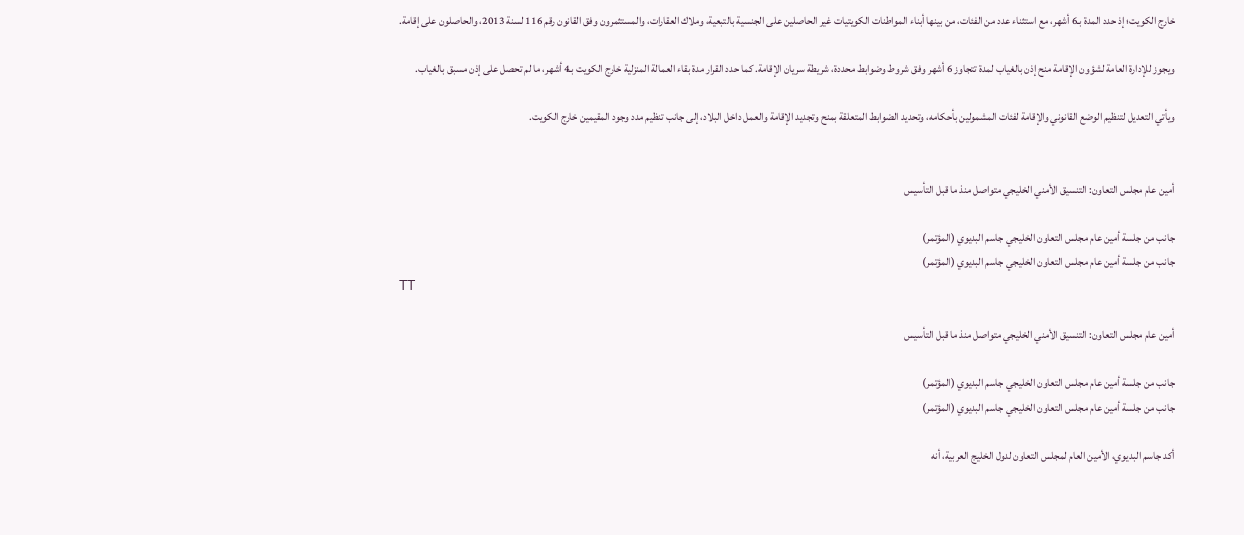خارج الكويت؛ إذ حدد المدة بـ6 أشهر، مع استثناء عدد من الفئات، من بينها أبناء المواطنات الكويتيات غير الحاصلين على الجنسية بالتبعية، وملاك العقارات، والمستثمرون وفق القانون رقم 116 لسنة 2013، والحاصلون على إقامة.

ويجوز للإدارة العامة لشؤون الإقامة منح إذن بالغياب لمدة تتجاوز 6 أشهر وفق شروط وضوابط محددة، شريطة سريان الإقامة. كما حدد القرار مدة بقاء العمالة المنزلية خارج الكويت بـ4 أشهر، ما لم تحصل على إذن مسبق بالغياب.

ويأتي التعديل لتنظيم الوضع القانوني والإقامة لفئات المشمولين بأحكامه، وتحديد الضوابط المتعلقة بمنح وتجديد الإقامة والعمل داخل البلاد، إلى جانب تنظيم مدد وجود المقيمين خارج الكويت.


أمين عام مجلس التعاون: التنسيق الأمني الخليجي متواصل منذ ما قبل التأسيس

جانب من جلسة أمين عام مجلس التعاون الخليجي جاسم البديوي (المؤتمر)
جانب من جلسة أمين عام مجلس التعاون الخليجي جاسم البديوي (المؤتمر)
TT

أمين عام مجلس التعاون: التنسيق الأمني الخليجي متواصل منذ ما قبل التأسيس

جانب من جلسة أمين عام مجلس التعاون الخليجي جاسم البديوي (المؤتمر)
جانب من جلسة أمين عام مجلس التعاون الخليجي جاسم البديوي (المؤتمر)

أكد جاسم البديوي، الأمين العام لمجلس التعاون لدول الخليج العربية، أنه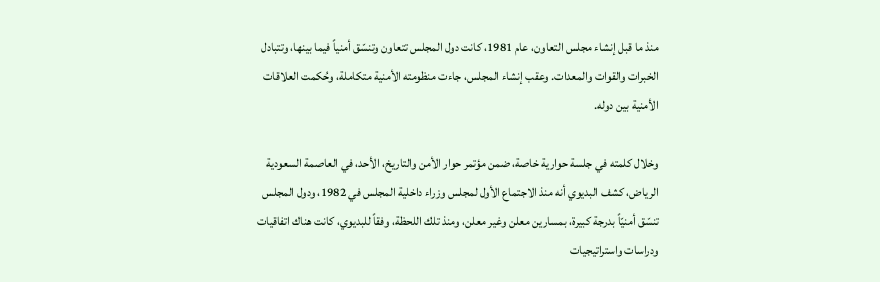منذ ما قبل إنشاء مجلس التعاون، عام 1981، كانت دول المجلس تتعاون وتنسّق أمنياً فيما بينها، وتتبادل الخبرات والقوات والمعدات. وعقب إنشاء المجلس، جاءت منظومته الأمنية متكاملة، وحُكمت العلاقات الأمنية بين دوله.

وخلال كلمته في جلسة حوارية خاصة، ضمن مؤتمر حوار الأمن والتاريخ، الأحد، في العاصمة السعودية الرياض، كشف البديوي أنه منذ الاجتماع الأول لمجلس وزراء داخلية المجلس في 1982، ودول المجلس تنسّق أمنيّاً بدرجة كبيرة، بمسارين معلن وغير معلن، ومنذ تلك اللحظة، وفقاً للبديوي، كانت هناك اتفاقيات ودراسات واستراتيجيات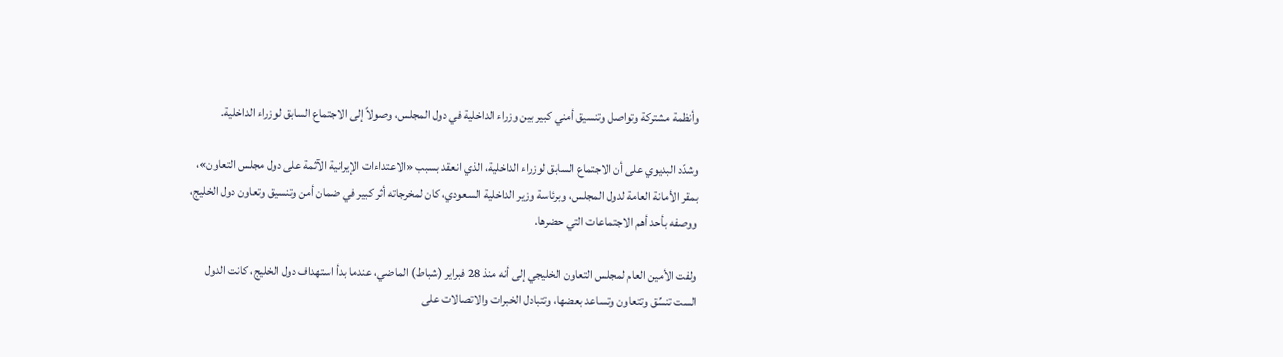وأنظمة مشتركة وتواصل وتنسيق أمني كبير بين وزراء الداخلية في دول المجلس، وصولاً إلى الاجتماع السابق لوزراء الداخلية.

وشدّد البديوي على أن الاجتماع السابق لوزراء الداخلية، الذي انعقد بسبب «الاعتداءات الإيرانية الآثمة على دول مجلس التعاون»، بمقر الأمانة العامة لدول المجلس، وبرئاسة وزير الداخلية السعودي، كان لمخرجاته أثر كبير في ضمان أمن وتنسيق وتعاون دول الخليج، ووصفه بأحد أهم الاجتماعات التي حضرها.

ولفت الأمين العام لمجلس التعاون الخليجي إلى أنه منذ 28 فبراير (شباط) الماضي، عندما بدأ استهداف دول الخليج، كانت الدول الست تنسِّق وتتعاون وتساعد بعضها، وتتبادل الخبرات والاتصالات على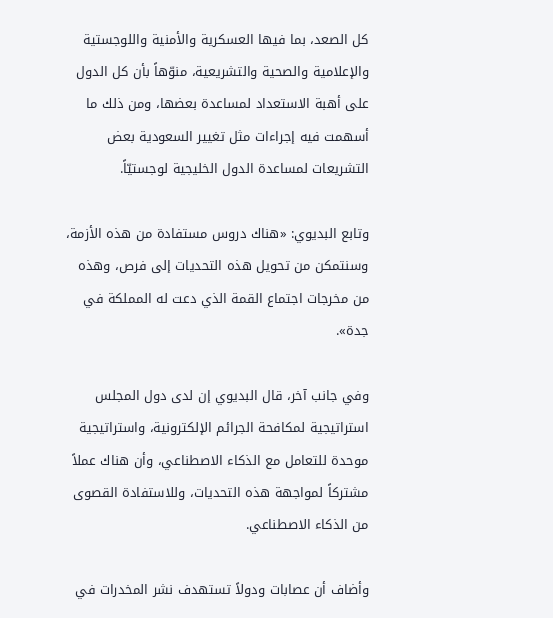كل الصعد، بما فيها العسكرية والأمنية واللوجستية والإعلامية والصحية والتشريعية، منوّهاً بأن كل الدول على أهبة الاستعداد لمساعدة بعضها، ومن ذلك ما أسهمت فيه إجراءات مثل تغيير السعودية بعض التشريعات لمساعدة الدول الخليجية لوجستيّاً.

وتابع البديوي: «هناك دروس مستفادة من هذه الأزمة، وسنتمكن من تحويل هذه التحديات إلى فرص، وهذه من مخرجات اجتماع القمة الذي دعت له المملكة في جدة».

وفي جانب آخر، قال البديوي إن لدى دول المجلس استراتيجية لمكافحة الجرائم الإلكترونية، واستراتيجية موحدة للتعامل مع الذكاء الاصطناعي، وأن هناك عملاً مشتركاً لمواجهة هذه التحديات، وللاستفادة القصوى من الذكاء الاصطناعي.

وأضاف أن عصابات ودولاً تستهدف نشر المخدرات في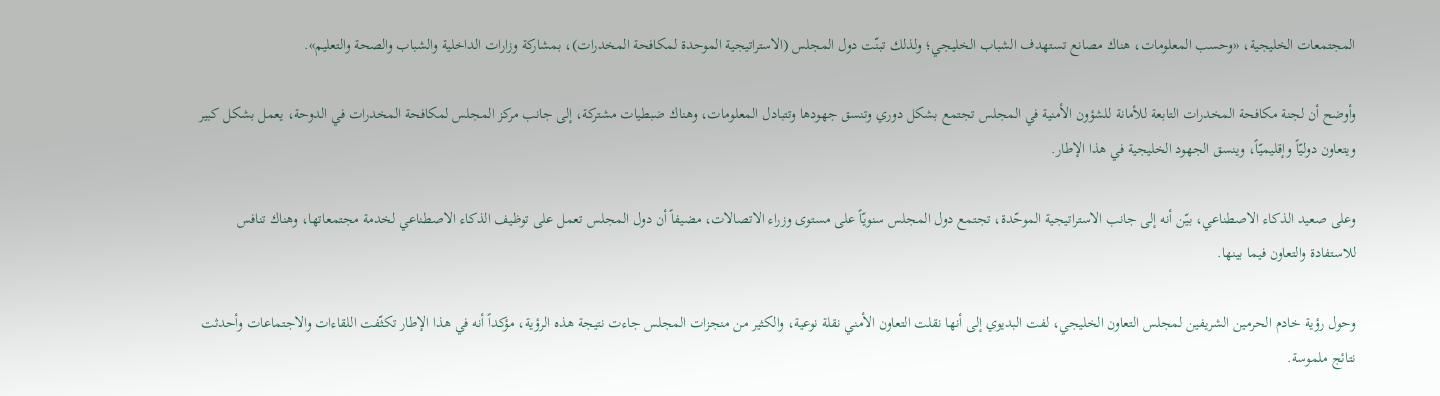المجتمعات الخليجية، «وحسب المعلومات، هناك مصانع تستهدف الشباب الخليجي؛ ولذلك تبنّت دول المجلس (الاستراتيجية الموحدة لمكافحة المخدرات)، بمشاركة وزارات الداخلية والشباب والصحة والتعليم».

وأوضح أن لجنة مكافحة المخدرات التابعة للأمانة للشؤون الأمنية في المجلس تجتمع بشكل دوري وتنسق جهودها وتتبادل المعلومات، وهناك ضبطيات مشتركة، إلى جانب مركز المجلس لمكافحة المخدرات في الدوحة، يعمل بشكل كبير ويتعاون دوليّاً وإقليميّاً، وينسق الجهود الخليجية في هذا الإطار.

وعلى صعيد الذكاء الاصطناعي، بيّن أنه إلى جانب الاستراتيجية الموحّدة، تجتمع دول المجلس سنويّاً على مستوى وزراء الاتصالات، مضيفاً أن دول المجلس تعمل على توظيف الذكاء الاصطناعي لخدمة مجتمعاتها، وهناك تنافس للاستفادة والتعاون فيما بينها.

وحول رؤية خادم الحرمين الشريفين لمجلس التعاون الخليجي، لفت البديوي إلى أنها نقلت التعاون الأمني نقلة نوعية، والكثير من منجزات المجلس جاءت نتيجة هذه الرؤية، مؤكداً أنه في هذا الإطار تكثّفت اللقاءات والاجتماعات وأحدثت نتائج ملموسة.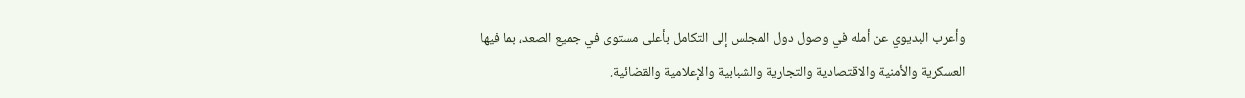وأعرب البديوي عن أمله في وصول دول المجلس إلى التكامل بأعلى مستوى في جميع الصعد، بما فيها العسكرية والأمنية والاقتصادية والتجارية والشبابية والإعلامية والقضائية.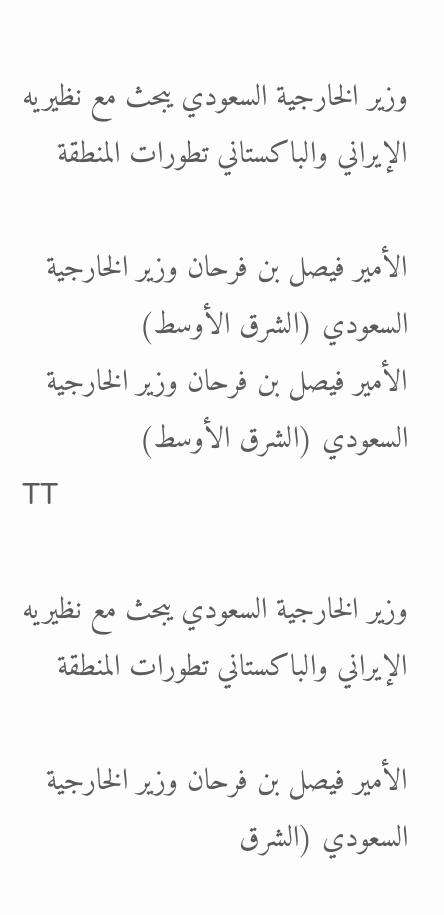وزير الخارجية السعودي يبحث مع نظيريه الإيراني والباكستاني تطورات المنطقة

الأمير فيصل بن فرحان وزير الخارجية السعودي (الشرق الأوسط)
الأمير فيصل بن فرحان وزير الخارجية السعودي (الشرق الأوسط)
TT

وزير الخارجية السعودي يبحث مع نظيريه الإيراني والباكستاني تطورات المنطقة

الأمير فيصل بن فرحان وزير الخارجية السعودي (الشرق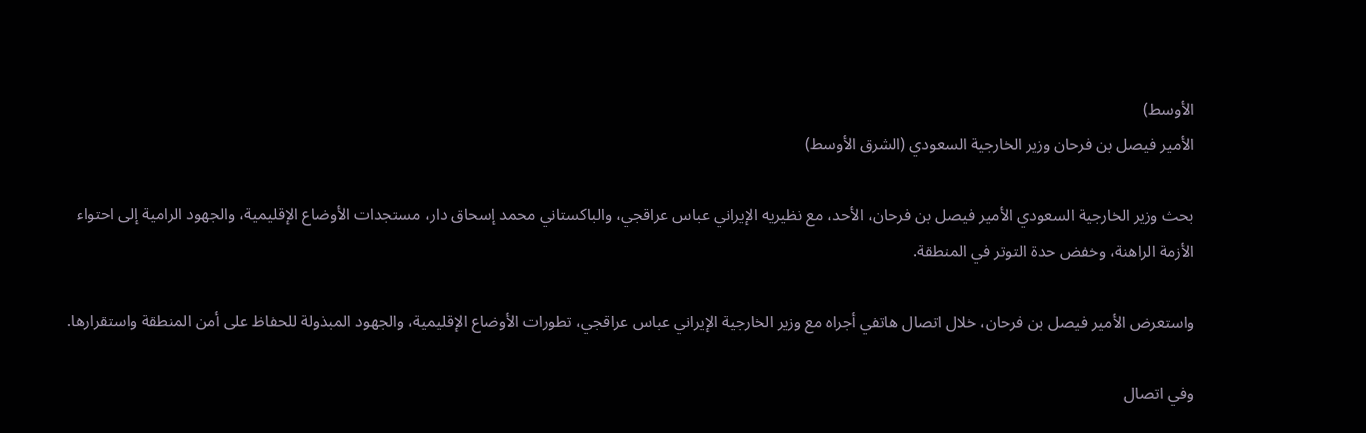الأوسط)
الأمير فيصل بن فرحان وزير الخارجية السعودي (الشرق الأوسط)

بحث وزير الخارجية السعودي الأمير فيصل بن فرحان، الأحد، مع نظيريه الإيراني عباس عراقجي، والباكستاني محمد إسحاق دار، مستجدات الأوضاع الإقليمية، والجهود الرامية إلى احتواء الأزمة الراهنة، وخفض حدة التوتر في المنطقة.

واستعرض الأمير فيصل بن فرحان، خلال اتصال هاتفي أجراه مع وزير الخارجية الإيراني عباس عراقجي، تطورات الأوضاع الإقليمية، والجهود المبذولة للحفاظ على أمن المنطقة واستقرارها.

وفي اتصال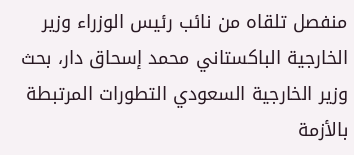منفصل تلقاه من نائب رئيس الوزراء وزير الخارجية الباكستاني محمد إسحاق دار، بحث وزير الخارجية السعودي التطورات المرتبطة بالأزمة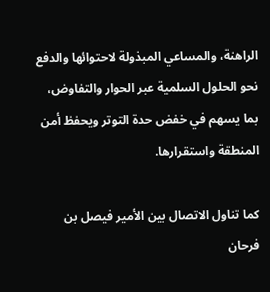الراهنة، والمساعي المبذولة لاحتوائها والدفع نحو الحلول السلمية عبر الحوار والتفاوض، بما يسهم في خفض حدة التوتر ويحفظ أمن المنطقة واستقرارها.

كما تناول الاتصال بين الأمير فيصل بن فرحان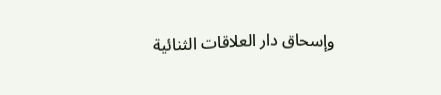وإسحاق دار العلاقات الثنائية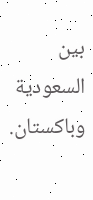بين السعودية وباكستان.